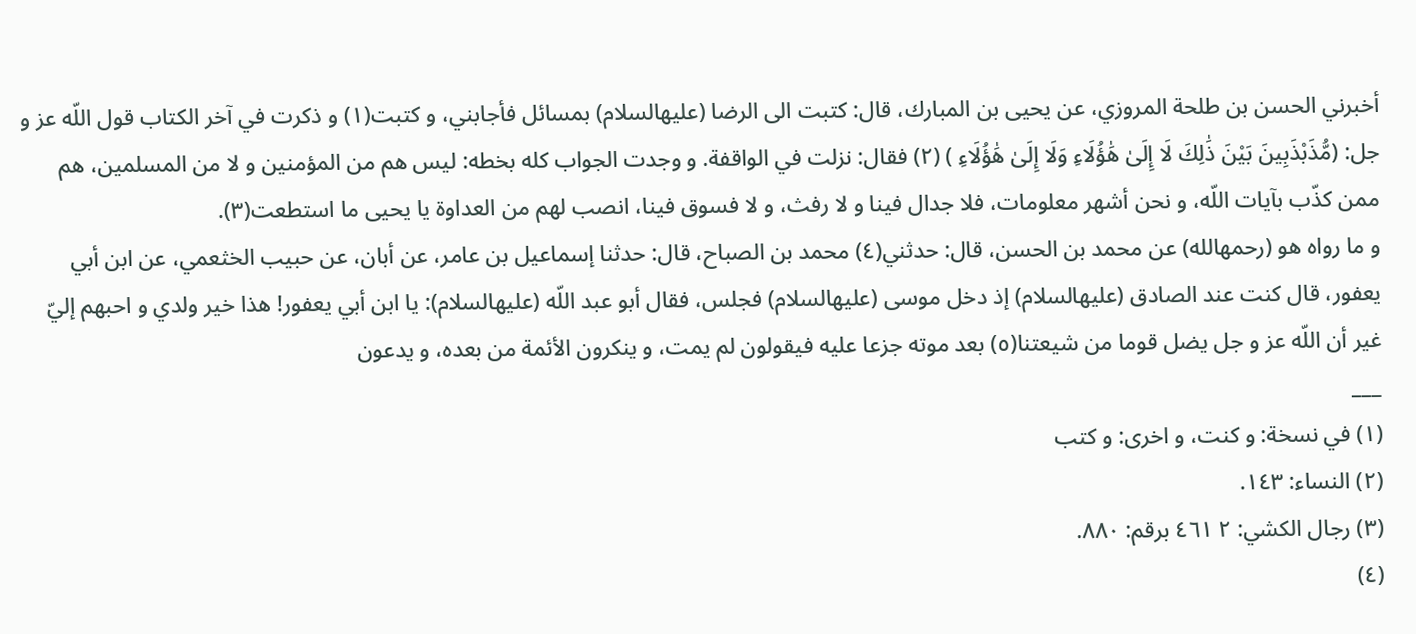أخبرني الحسن بن طلحة المروزي، عن يحيى بن المبارك، قال: كتبت الى الرضا (عليهالسلام) بمسائل فأجابني، و كتبت(١) و ذكرت في آخر الكتاب قول اللّه عز و جل: (مُّذَبْذَبِينَ بَيْنَ ذَٰلِكَ لَا إِلَىٰ هَٰؤُلَاءِ وَلَا إِلَىٰ هَٰؤُلَاءِ ) (٢) فقال: نزلت في الواقفة. و وجدت الجواب كله بخطه: ليس هم من المؤمنين و لا من المسلمين، هم ممن كذّب بآيات اللّه، و نحن أشهر معلومات، فلا جدال فينا و لا رفث، و لا فسوق فينا، انصب لهم من العداوة يا يحيى ما استطعت(٣).
و ما رواه هو (رحمهالله) عن محمد بن الحسن، قال: حدثني(٤) محمد بن الصباح، قال: حدثنا إسماعيل بن عامر، عن أبان، عن حبيب الخثعمي، عن ابن أبي يعفور، قال كنت عند الصادق (عليهالسلام) إذ دخل موسى (عليهالسلام) فجلس، فقال أبو عبد اللّه (عليهالسلام): يا ابن أبي يعفور! هذا خير ولدي و احبهم إليّ غير أن اللّه عز و جل يضل قوما من شيعتنا(٥) بعد موته جزعا عليه فيقولون لم يمت، و ينكرون الأئمة من بعده، و يدعون
___
(١) في نسخة: و كنت، و اخرى: و كتب
(٢) النساء: ١٤٣.
(٣) رجال الكشي: ٢ ٤٦١ برقم: ٨٨٠.
(٤)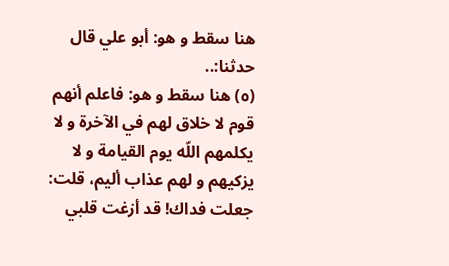هنا سقط و هو: أبو علي قال حدثنا:..
(٥) هنا سقط و هو: فاعلم أنهم قوم لا خلاق لهم في الآخرة و لا يكلمهم اللّه يوم القيامة و لا يزكيهم و لهم عذاب أليم، قلت: جعلت فداك! قد أزغت قلبي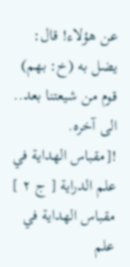عن هؤلاء! قال: يضل به (خ: بهم) قوم من شيعتنا بعد.. الى آخره.
![مقباس الهداية في علم الدراية [ ج ٢ ] مقباس الهداية في علم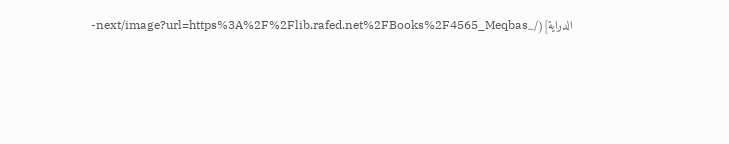الدراية](/_next/image?url=https%3A%2F%2Flib.rafed.net%2FBooks%2F4565_Meqbas-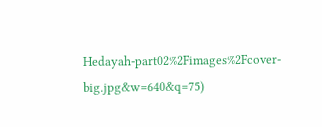Hedayah-part02%2Fimages%2Fcover-big.jpg&w=640&q=75)